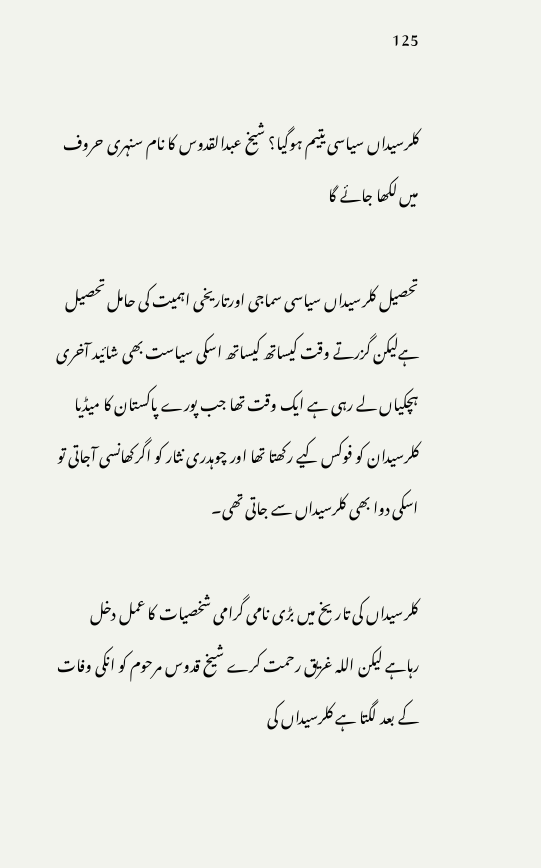125

کلرسیداں سیاسی یتیم ہوگیا؟ شیخ عبدالقدوس کا نام سنہری حروف میں لکھا جائے گا

تحصیل کلرسیداں سیاسی سماجی اورتاریخی اہمیت کی حامل تحصیل ہےلیکن گزرتے وقت کیساتھ کیساتھ اسکی سیاست بھی شائید آخری ہچکیاں لے رہی ہے ایک وقت تھا جب پورے پاکستان کا میڈیا کلرسیدان کو فوکس کیے رکھتا تھا اور چوہدری نثار کو اگرکھانسی آجاتی تو اسکی دوا بھی کلرسیداں سے جاتی تھی۔

کلرسیداں کی تاریخ میں بڑی نامی گرامی شخصیات کا عمل دخل رہاہے لیکن اللہ غریق رحمت کرے شیخ قدوس مرحوم کو انکی وفات کے بعد لگتا ہے کلرسیداں کی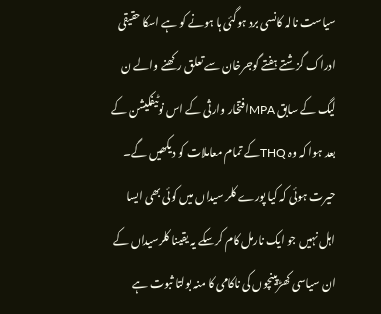سیاست نالہ کانسی برد ہوگئی ہا ہونے کو ہے اسکا حقیقی ادراک گزشتے ہفتے گوجرخان سے تعلق رکھنے والے ن لیگ کے سابق MPAافتخار وارثی کے اس نوٹیفکیشن کے بعد ہوا کہ وہ THQکے تمام معاملات کو دیکھیں گے۔ حیرت ہوئی کہ کیا پورے کلر سیداں میں کوئی بھی ایسا اہل نہیں جو ایک نارمل کام کرسکے یہ یقینا کلرسیداں کے ان سیاسی کھڑپینچوں کی ناکامی کا منہ بولتا ثبوت ہے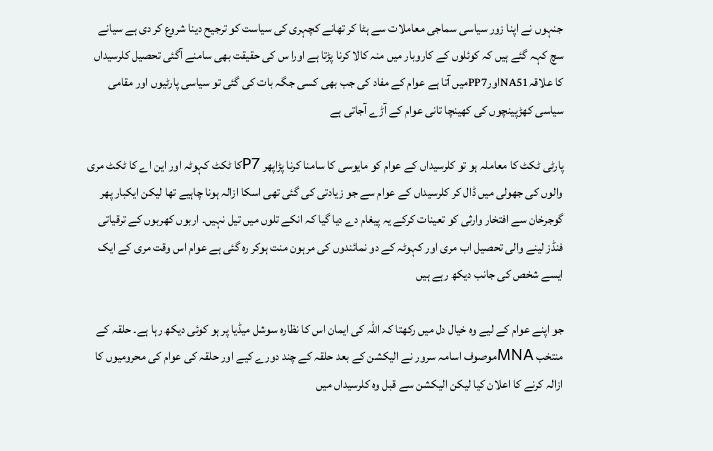جنہوں نے اپنا زور سیاسی سماجی معاملات سے ہٹا کر تھانے کچہری کی سیاست کو ترجیح دینا شروع کر دی ہے سیانے سچ کہہ گئے ہیں کہ کوئلوں کے کاروبار میں منہ کالا کرنا پڑتا ہے اورا س کی حقیقت بھی سامنے آگئی تحصیل کلرسیداں کا علاقہNA51اورPP7میں آتا ہے عوام کے مفاد کی جب بھی کسی جگہ بات کی گئی تو سیاسی پارٹیوں اور مقامی سیاسی کھڑپینچوں کی کھینچا تانی عوام کے آڑے آجاتی ہے

پارٹی ٹکٹ کا معاملہ ہو تو کلرسیداں کے عوام کو مایوسی کا سامنا کرنا پڑاپھر P7کا ٹکٹ کہوٹہ اور این اے کا ٹکٹ مری والوں کی جھولی میں ڈال کر کلرسیداں کے عوام سے جو زیادتی کی گئی تھی اسکا ازالہ ہونا چاہیے تھا لیکن ایکبار پھر گوجرخان سے افتخار وارثی کو تعینات کرکے یہ پیغام دے دیا گیا کہ انکے تلوں میں تیل نہیں۔ اربوں کھربوں کے ترقیاتی فنڈز لینے والی تحصیل اب مری اور کہوٹہ کے دو نمائندوں کی مرہون منت ہوکر رہ گئی ہے عوام اس وقت مری کے ایک ایسے شخص کی جانب دیکھ رہے ہیں

جو اپنے عوام کے لیے وہ خیال دل میں رکھتا کہ اللہ کی ایمان اس کا نظارہ سوشل میڈیا پر ہو کوئی دیکھ رہا ہے۔ حلقہ کے منتخب MNAموصوف اسامہ سرور نے الیکشن کے بعد حلقہ کے چند دورے کیے اور حلقہ کی عوام کی محرومیوں کا ازالہ کرنے کا اعلان کیا لیکن الیکشن سے قبل وہ کلرسیداں میں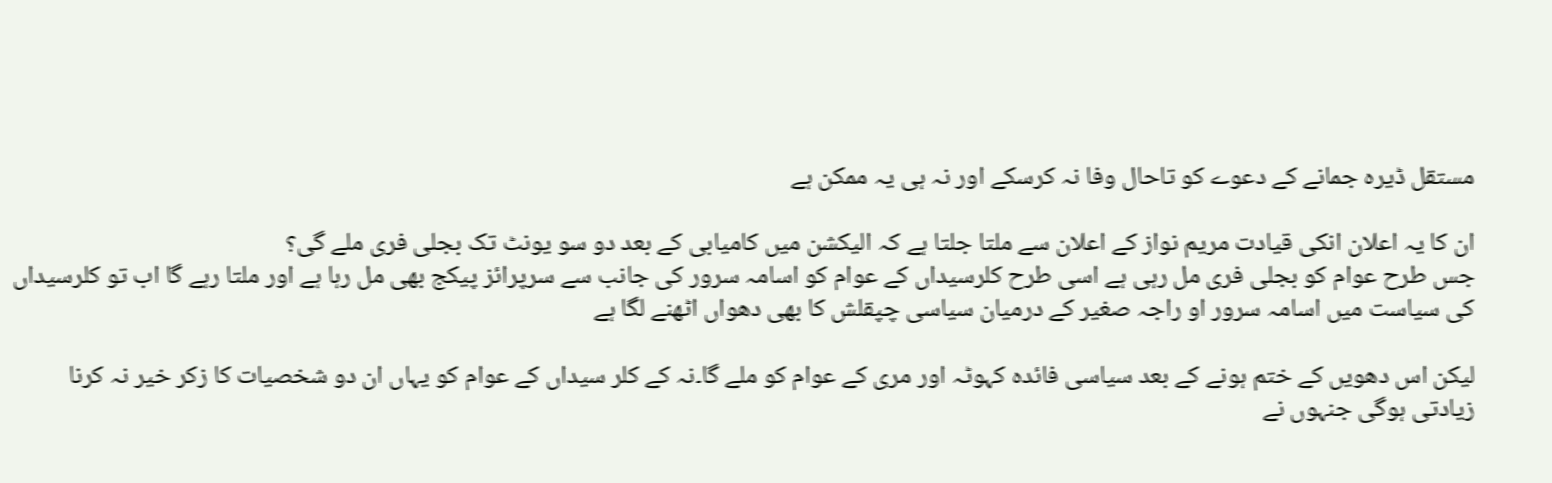مستقل ڈیرہ جمانے کے دعوے کو تاحال وفا نہ کرسکے اور نہ ہی یہ ممکن ہے

ان کا یہ اعلان انکی قیادت مریم نواز کے اعلان سے ملتا جلتا ہے کہ الیکشن میں کامیابی کے بعد دو سو یونٹ تک بجلی فری ملے گی؟
جس طرح عوام کو بجلی فری مل رہی ہے اسی طرح کلرسیداں کے عوام کو اسامہ سرور کی جانب سے سرپرائز پیکج بھی مل رہا ہے اور ملتا رہے گا اب تو کلرسیداں کی سیاست میں اسامہ سرور او راجہ صغیر کے درمیان سیاسی چپقلش کا بھی دھواں اٹھنے لگا ہے

لیکن اس دھویں کے ختم ہونے کے بعد سیاسی فائدہ کہوٹہ اور مری کے عوام کو ملے گا۔نہ کے کلر سیداں کے عوام کو یہاں ان دو شخصیات کا زکر خیر نہ کرنا زیادتی ہوگی جنہوں نے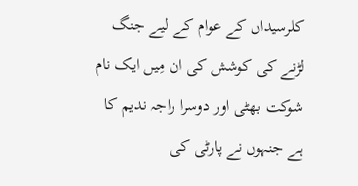کلرسیداں کے عوام کے لیے جنگ لڑنے کی کوشش کی ان مِیں ایک نام شوکت بھٹی اور دوسرا راجہ ندیم کا ہے جنہوں نے پارٹی کی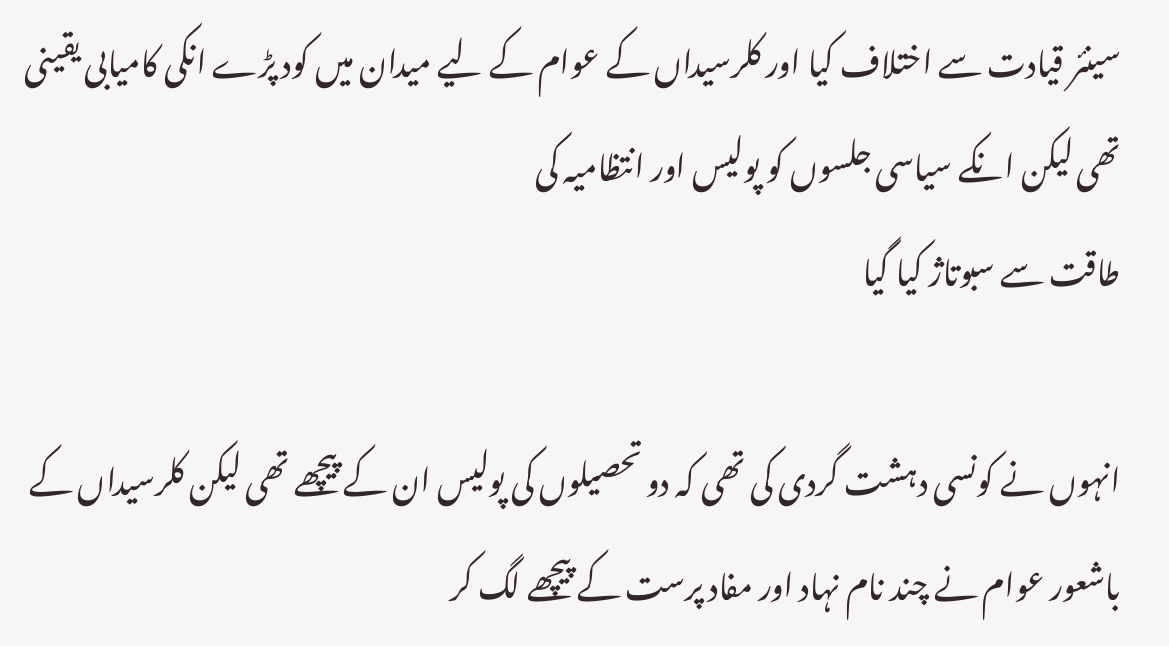سینئر قیادت سے اختلاف کیا اور کلرسیداں کے عوام کے لیے میدان میں کود پڑے انکی کامیابی یقینی تھی لیکن انکے سیاسی جلسوں کو پولیس اور انتظامیہ کی
طاقت سے سبوتاژ کیا گیا

انہوں نے کونسی دہشت گردی کی تھی کہ دو تحصیلوں کی پولیس ان کے پیچھے تھی لیکن کلرسیداں کے باشعور عوام نے چند نام نہاد اور مفاد پرست کے پیچھے لگ کر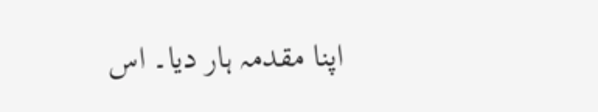اپنا مقدمہ ہار دیا۔ اس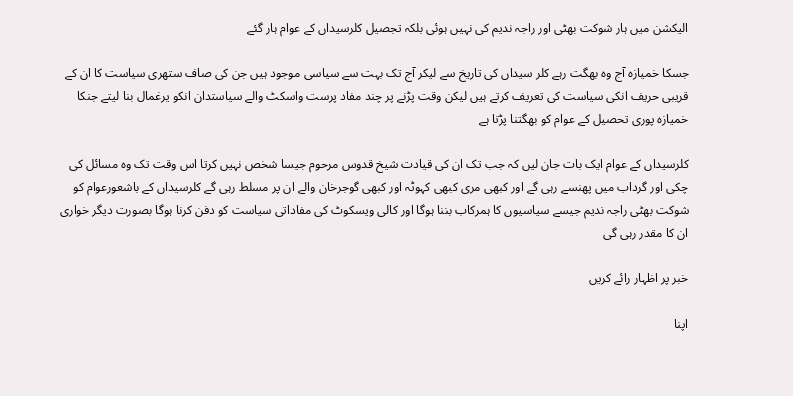الیکشن میں ہار شوکت بھٹی اور راجہ ندیم کی نہیں ہوئی بلکہ تجصیل کلرسیداں کے عوام ہار گئے

جسکا خمیازہ آج وہ بھگت رہے کلر سیداں کی تاریخ سے لیکر آج تک بہت سے سیاسی موجود ہیں جن کی صاف ستھری سیاست کا ان کے قریبی حریف انکی سیاست کی تعریف کرتے ہیں لیکن وقت پڑنے پر چند مفاد پرست واسکٹ والے سیاستدان انکو یرغمال بنا لیتے جنکا خمیازہ پوری تحصیل کے عوام کو بھگتنا پڑتا ہے

کلرسیداں کے عوام ایک بات جان لیں کہ جب تک ان کی قیادت شیخ قدوس مرحوم جیسا شخص نہیں کرتا اس وقت تک وہ مسائل کی چکی اور گرداب میں پھنسے رہی گے اور کبھی مری کبھی کہوٹہ اور کبھی گوجرخان والے ان پر مسلط رہی گے کلرسیداں کے باشعورعوام کو شوکت بھٹی راجہ ندیم جیسے سیاسیوں کا ہمرکاب بننا ہوگا اور کالی ویسکوٹ کی مفاداتی سیاست کو دفن کرنا ہوگا بصورت دیگر خواری ان کا مقدر رہی گی

خبر پر اظہار رائے کریں

اپنا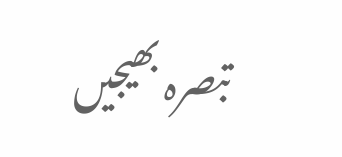تبصرہ بھیجیں